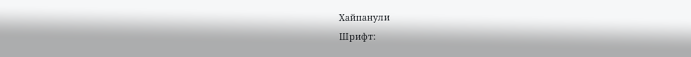Хайпанули
Шрифт: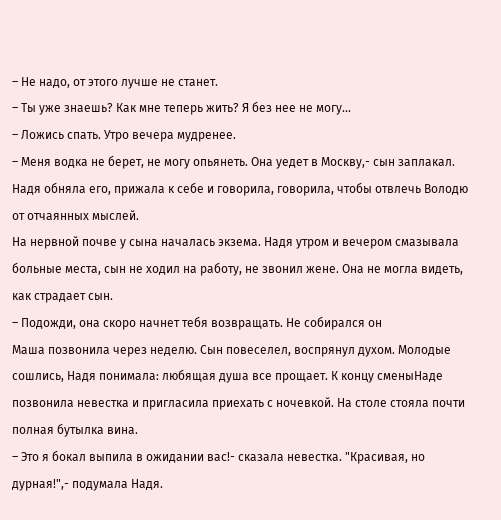– Не надо, от этого лучше не станет.
– Ты уже знаешь? Как мне теперь жить? Я без нее не могу...
– Ложись спать. Утро вечера мудренее.
– Меня водка не берет, не могу опьянеть. Она уедет в Москву,- сын заплакал. Надя обняла его, прижала к себе и говорила, говорила, чтобы отвлечь Володю от отчаянных мыслей.
На нервной почве у сына началась экзема. Надя утром и вечером смазывала больные места, сын не ходил на работу, не звонил жене. Она не могла видеть, как страдает сын.
– Подожди, она скоро начнет тебя возвращать. Не собирался он
Маша позвонила через неделю. Сын повеселел, воспрянул духом. Молодые сошлись, Надя понимала: любящая душа все прощает. К концу сменыНаде позвонила невестка и пригласила приехать с ночевкой. На столе стояла почти полная бутылка вина.
– Это я бокал выпила в ожидании вас!- сказала невестка. "Красивая, но дурная!",- подумала Надя.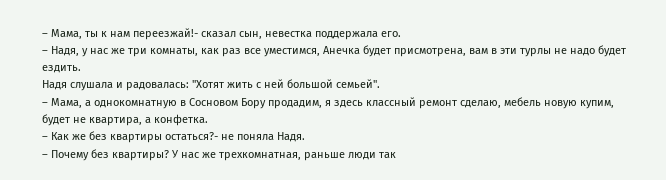– Мама, ты к нам переезжай!- сказал сын, невестка поддержала его.
– Надя, у нас же три комнаты, как раз все уместимся, Анечка будет присмотрена, вам в эти турлы не надо будет ездить.
Надя слушала и радовалась: "Хотят жить с ней большой семьей".
– Мама, а однокомнатную в Сосновом Бору продадим, я здесь классный ремонт сделаю, мебель новую купим, будет не квартира, а конфетка.
– Как же без квартиры остаться?- не поняла Надя.
– Почему без квартиры? У нас же трехкомнатная, раньше люди так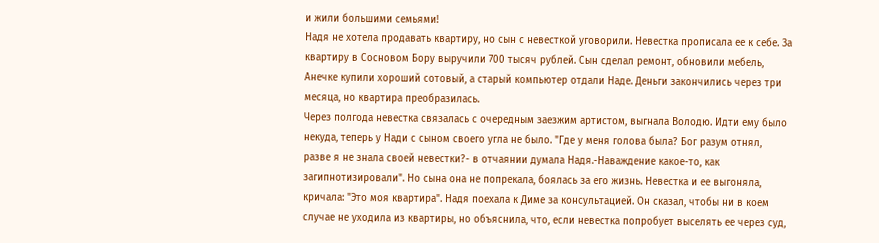и жили большими семьями!
Надя не хотела продавать квартиру, но сын с невесткой уговорили. Невестка прописала ее к себе. За квартиру в Сосновом Бору выручили 700 тысяч рублей. Сын сделал ремонт, обновили мебель, Анечке купили хороший сотовый, а старый компьютер отдали Наде. Деньги закончились через три месяца, но квартира преобразилась.
Через полгода невестка связалась с очередным заезжим артистом, выгнала Володю. Идти ему было некуда, теперь у Нади с сыном своего угла не было. "Где у меня голова была? Бог разум отнял, разве я не знала своей невестки?- в отчаянии думала Надя.-Наваждение какое-то, как загипнотизировали". Но сына она не попрекала, боялась за его жизнь. Невестка и ее выгоняла, кричала: "Это моя квартира". Надя поехала к Диме за консультацией. Он сказал, чтобы ни в коем случае не уходила из квартиры, но объяснила, что, если невестка попробует выселять ее через суд,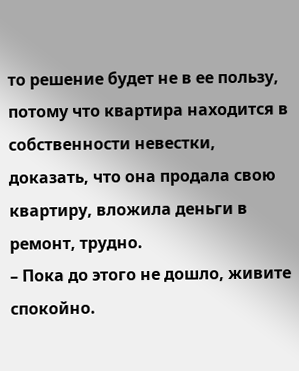то решение будет не в ее пользу, потому что квартира находится в собственности невестки, доказать, что она продала свою квартиру, вложила деньги в ремонт, трудно.
– Пока до этого не дошло, живите спокойно.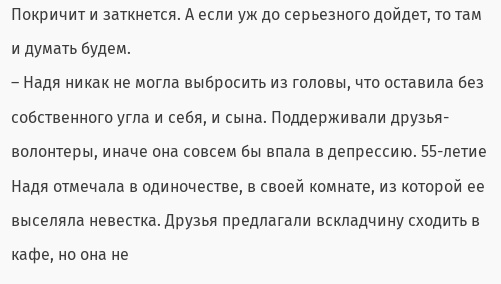Покричит и заткнется. А если уж до серьезного дойдет, то там и думать будем.
– Надя никак не могла выбросить из головы, что оставила без собственного угла и себя, и сына. Поддерживали друзья-волонтеры, иначе она совсем бы впала в депрессию. 55-летие Надя отмечала в одиночестве, в своей комнате, из которой ее выселяла невестка. Друзья предлагали вскладчину сходить в кафе, но она не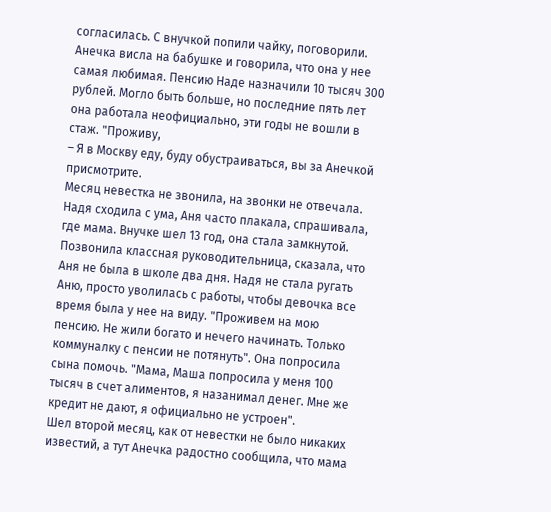согласилась. С внучкой попили чайку, поговорили. Анечка висла на бабушке и говорила, что она у нее самая любимая. Пенсию Наде назначили 10 тысяч 300 рублей. Могло быть больше, но последние пять лет она работала неофициально, эти годы не вошли в стаж. "Проживу,
– Я в Москву еду, буду обустраиваться, вы за Анечкой присмотрите.
Месяц невестка не звонила, на звонки не отвечала. Надя сходила с ума, Аня часто плакала, спрашивала, где мама. Внучке шел 13 год, она стала замкнутой. Позвонила классная руководительница, сказала, что Аня не была в школе два дня. Надя не стала ругать Аню, просто уволилась с работы, чтобы девочка все время была у нее на виду. "Проживем на мою пенсию. Не жили богато и нечего начинать. Только коммуналку с пенсии не потянуть". Она попросила сына помочь. "Мама, Маша попросила у меня 100 тысяч в счет алиментов, я назанимал денег. Мне же кредит не дают, я официально не устроен".
Шел второй месяц, как от невестки не было никаких известий, а тут Анечка радостно сообщила, что мама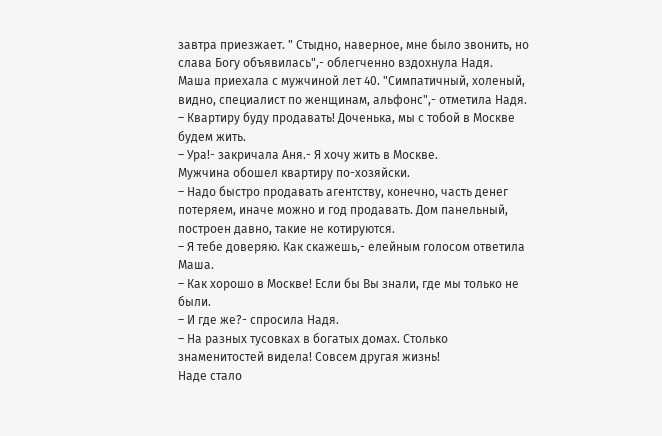завтра приезжает. " Стыдно, наверное, мне было звонить, но слава Богу объявилась",- облегченно вздохнула Надя.
Маша приехала с мужчиной лет 40. "Симпатичный, холеный, видно, специалист по женщинам, альфонс",- отметила Надя.
– Квартиру буду продавать! Доченька, мы с тобой в Москве будем жить.
– Ура!- закричала Аня.- Я хочу жить в Москве.
Мужчина обошел квартиру по-хозяйски.
– Надо быстро продавать агентству, конечно, часть денег потеряем, иначе можно и год продавать. Дом панельный, построен давно, такие не котируются.
– Я тебе доверяю. Как скажешь,- елейным голосом ответила Маша.
– Как хорошо в Москве! Если бы Вы знали, где мы только не были.
– И где же?- спросила Надя.
– На разных тусовках в богатых домах. Столько знаменитостей видела! Совсем другая жизнь!
Наде стало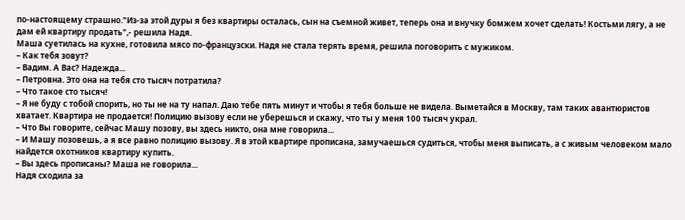по-настоящему страшно."Из-за этой дуры я без квартиры осталась, сын на съемной живет, теперь она и внучку бомжем хочет сделать! Костьми лягу, а не дам ей квартиру продать",- решила Надя.
Маша суетилась на кухне, готовила мясо по-французски. Надя не стала терять время, решила поговорить с мужиком.
– Как тебя зовут?
– Вадим. А Вас? Надежда...
– Петровна. Это она на тебя сто тысяч потратила?
– Что такое сто тысяч!
– Я не буду с тобой спорить, но ты не на ту напал. Даю тебе пять минут и чтобы я тебя больше не видела. Выметайся в Москву, там таких авантюристов хватает. Квартира не продается! Полицию вызову если не уберешься и скажу, что ты у меня 100 тысяч украл.
– Что Вы говорите, сейчас Машу позову, вы здесь никто, она мне говорила...
– И Машу позовешь, а я все равно полицию вызову. Я в этой квартире прописана, замучаешься судиться, чтобы меня выписать, а с живым человеком мало найдется охотников квартиру купить.
– Вы здесь прописаны? Маша не говорила...
Надя сходила за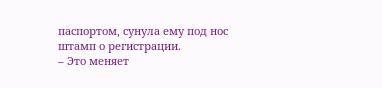паспортом, сунула ему под нос штамп о регистрации.
– Это меняет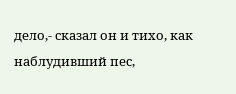дело,- сказал он и тихо, как наблудивший пес,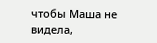чтобы Маша не видела,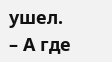ушел.
– А где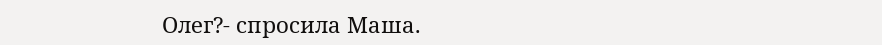Олег?- спросила Маша.